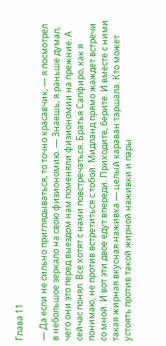Глава 11

— Да если не сильно приглядываться, то точно красавчик, — я посмотрел в небольшое зеркало на свою физиономию. — Знаешь, я раньше думал, чего они это перед выездом нам поменяли физиономии на прежние. А сейчас понял. Все хотят с нами повстречаться. Братья Сапфиро, как я понимаю, не против встретиться с тобой. Мидланд прямо жаждет встречи со мной. И вот эти двое едут впереди. Приходите, берите. И вместе с ними такая жирная вкусная наживка — целый караван таршала. Кто может устоять против такой жирной наживки и пары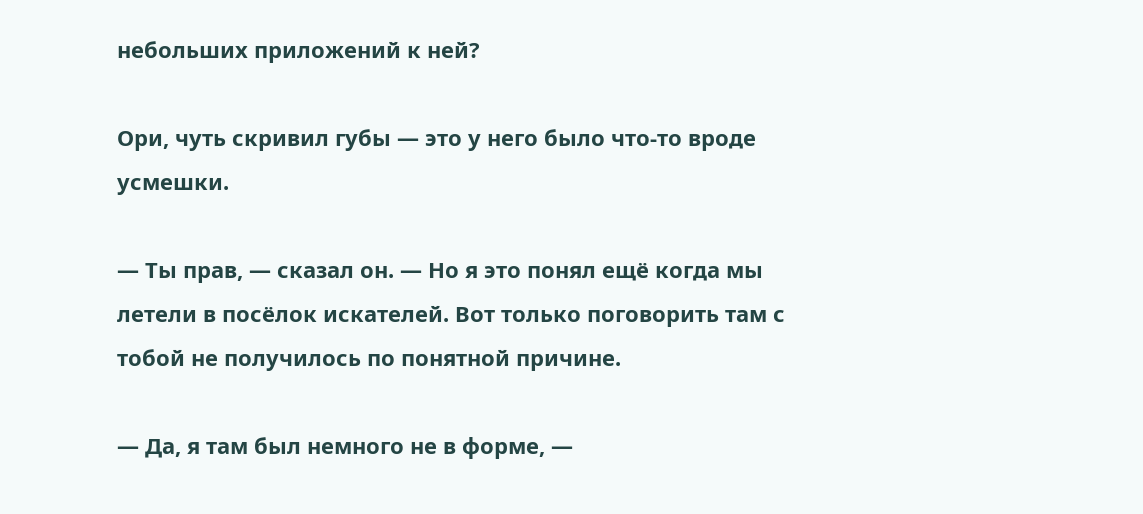небольших приложений к ней?

Ори, чуть скривил губы — это у него было что-то вроде усмешки.

— Ты прав, — сказал он. — Но я это понял ещё когда мы летели в посёлок искателей. Вот только поговорить там с тобой не получилось по понятной причине.

— Да, я там был немного не в форме, —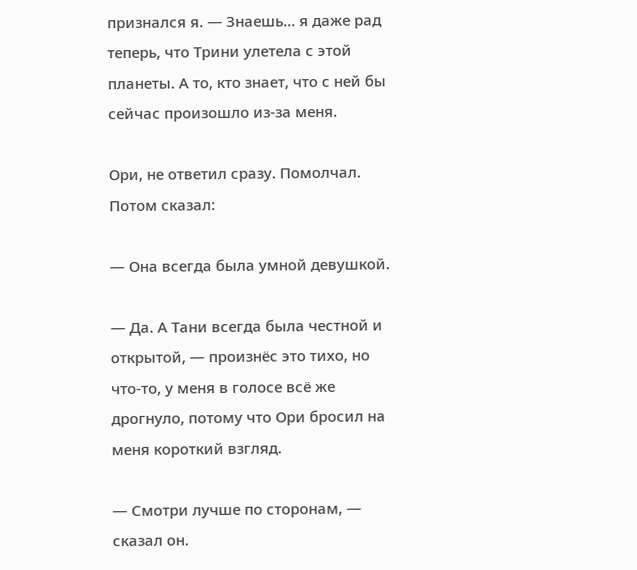признался я. — Знаешь… я даже рад теперь, что Трини улетела с этой планеты. А то, кто знает, что с ней бы сейчас произошло из-за меня.

Ори, не ответил сразу. Помолчал. Потом сказал:

— Она всегда была умной девушкой.

— Да. А Тани всегда была честной и открытой, — произнёс это тихо, но что-то, у меня в голосе всё же дрогнуло, потому что Ори бросил на меня короткий взгляд.

— Смотри лучше по сторонам, — сказал он.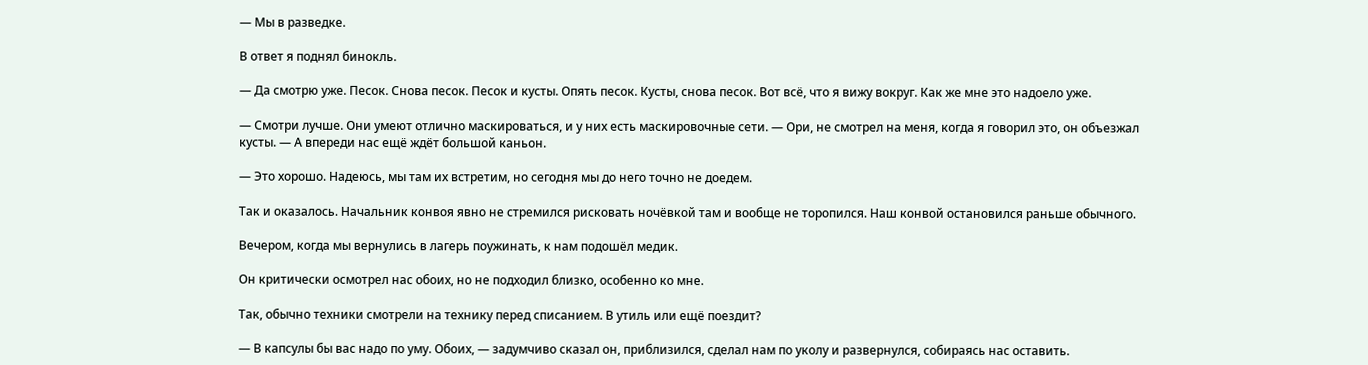— Мы в разведке.

В ответ я поднял бинокль.

— Да смотрю уже. Песок. Снова песок. Песок и кусты. Опять песок. Кусты, снова песок. Вот всё, что я вижу вокруг. Как же мне это надоело уже.

— Смотри лучше. Они умеют отлично маскироваться, и у них есть маскировочные сети. — Ори, не смотрел на меня, когда я говорил это, он объезжал кусты. — А впереди нас ещё ждёт большой каньон.

— Это хорошо. Надеюсь, мы там их встретим, но сегодня мы до него точно не доедем.

Так и оказалось. Начальник конвоя явно не стремился рисковать ночёвкой там и вообще не торопился. Наш конвой остановился раньше обычного.

Вечером, когда мы вернулись в лагерь поужинать, к нам подошёл медик.

Он критически осмотрел нас обоих, но не подходил близко, особенно ко мне.

Так, обычно техники смотрели на технику перед списанием. В утиль или ещё поездит?

— В капсулы бы вас надо по уму. Обоих, — задумчиво сказал он, приблизился, сделал нам по уколу и развернулся, собираясь нас оставить.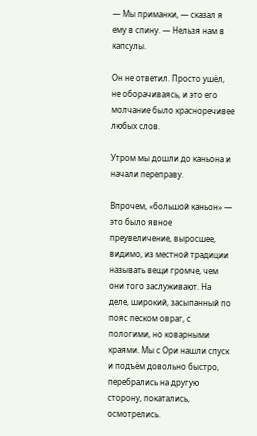— Мы приманки, — сказал я ему в спину. — Нельзя нам в капсулы.

Он не ответил. Просто ушёл, не оборачиваясь, и это его молчание было красноречивее любых слов.

Утром мы дошли до каньона и начали переправу.

Впрочем, «большой каньон» — это было явное преувеличение, выросшее, видимо, из местной традиции называть вещи громче, чем они того заслуживают. На деле, широкий, засыпанный по пояс песком овраг, с пологими, но коварными краями. Мы с Ори нашли спуск и подъём довольно быстро, перебрались на другую сторону, покатались, осмотрелись.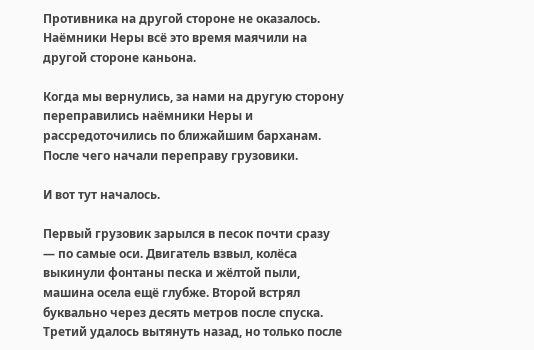Противника на другой стороне не оказалось. Наёмники Неры всё это время маячили на другой стороне каньона.

Когда мы вернулись, за нами на другую сторону переправились наёмники Неры и рассредоточились по ближайшим барханам. После чего начали переправу грузовики.

И вот тут началось.

Первый грузовик зарылся в песок почти сразу — по самые оси. Двигатель взвыл, колёса выкинули фонтаны песка и жёлтой пыли, машина осела ещё глубже. Второй встрял буквально через десять метров после спуска. Третий удалось вытянуть назад, но только после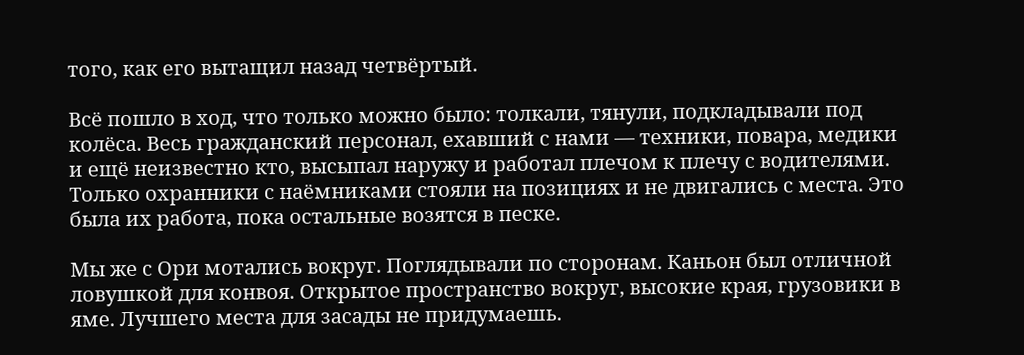того, как его вытащил назад четвёртый.

Всё пошло в ход, что только можно было: толкали, тянули, подкладывали под колёса. Весь гражданский персонал, ехавший с нами — техники, повара, медики и ещё неизвестно кто, высыпал наружу и работал плечом к плечу с водителями. Только охранники с наёмниками стояли на позициях и не двигались с места. Это была их работа, пока остальные возятся в песке.

Мы же с Ори мотались вокруг. Поглядывали по сторонам. Каньон был отличной ловушкой для конвоя. Открытое пространство вокруг, высокие края, грузовики в яме. Лучшего места для засады не придумаешь.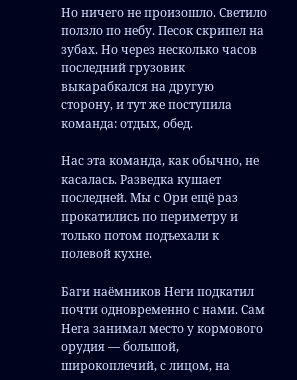Но ничего не произошло. Светило ползло по небу. Песок скрипел на зубах. Но через несколько часов последний грузовик выкарабкался на другую сторону, и тут же поступила команда: отдых, обед.

Нас эта команда, как обычно, не касалась. Разведка кушает последней. Мы с Ори ещё раз прокатились по периметру и только потом подъехали к полевой кухне.

Баги наёмников Неги подкатил почти одновременно с нами. Сам Нега занимал место у кормового орудия — большой, широкоплечий, с лицом, на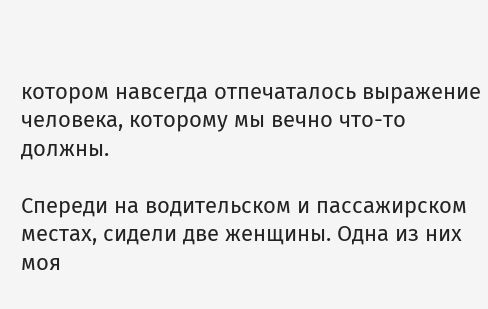котором навсегда отпечаталось выражение человека, которому мы вечно что-то должны.

Спереди на водительском и пассажирском местах, сидели две женщины. Одна из них моя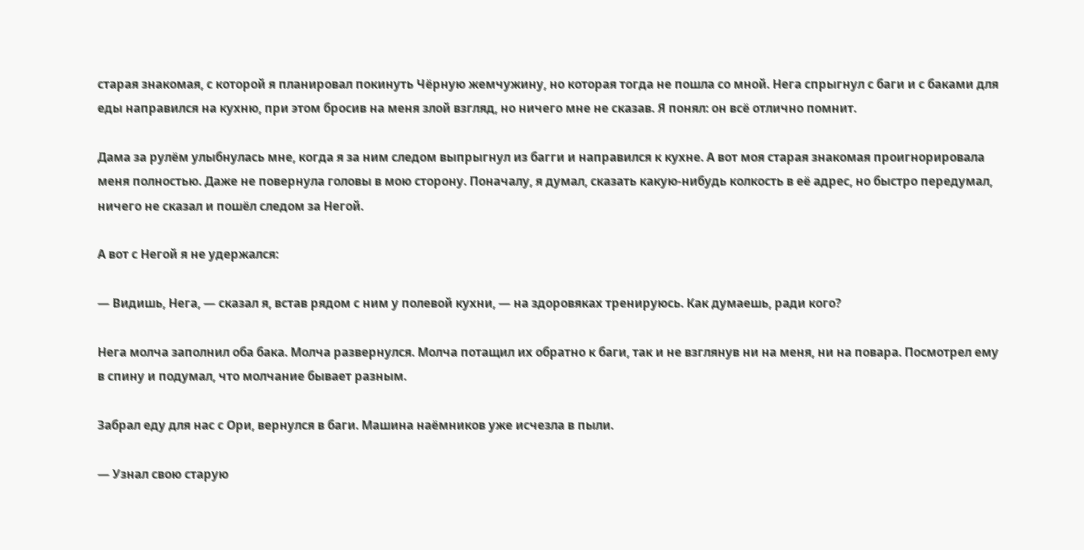старая знакомая, с которой я планировал покинуть Чёрную жемчужину, но которая тогда не пошла со мной. Нега спрыгнул с баги и с баками для еды направился на кухню, при этом бросив на меня злой взгляд, но ничего мне не сказав. Я понял: он всё отлично помнит.

Дама за рулём улыбнулась мне, когда я за ним следом выпрыгнул из багги и направился к кухне. А вот моя старая знакомая проигнорировала меня полностью. Даже не повернула головы в мою сторону. Поначалу, я думал, сказать какую-нибудь колкость в её адрес, но быстро передумал, ничего не сказал и пошёл следом за Негой.

А вот с Негой я не удержался:

— Видишь, Нега, — сказал я, встав рядом с ним у полевой кухни, — на здоровяках тренируюсь. Как думаешь, ради кого?

Нега молча заполнил оба бака. Молча развернулся. Молча потащил их обратно к баги, так и не взглянув ни на меня, ни на повара. Посмотрел ему в спину и подумал, что молчание бывает разным.

Забрал еду для нас с Ори, вернулся в баги. Машина наёмников уже исчезла в пыли.

— Узнал свою старую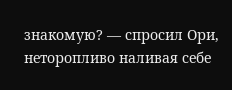знакомую? — спросил Ори, неторопливо наливая себе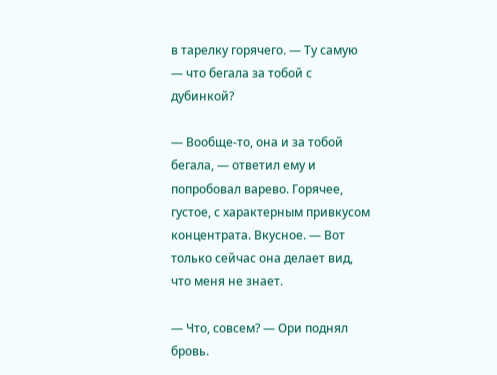в тарелку горячего. — Ту самую — что бегала за тобой с дубинкой?

— Вообще-то, она и за тобой бегала, — ответил ему и попробовал варево. Горячее, густое, с характерным привкусом концентрата. Вкусное. — Вот только сейчас она делает вид, что меня не знает.

— Что, совсем? — Ори поднял бровь.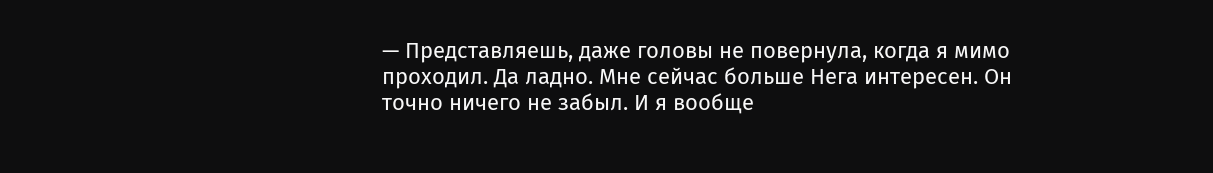— Представляешь, даже головы не повернула, когда я мимо проходил. Да ладно. Мне сейчас больше Нега интересен. Он точно ничего не забыл. И я вообще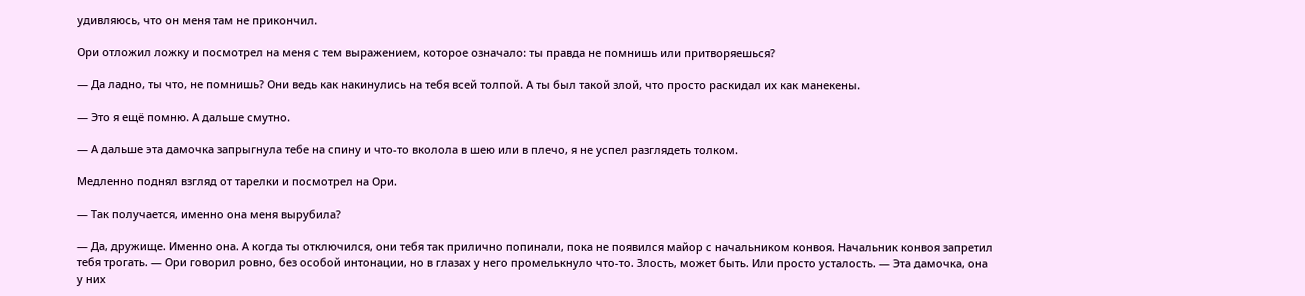удивляюсь, что он меня там не прикончил.

Ори отложил ложку и посмотрел на меня с тем выражением, которое означало: ты правда не помнишь или притворяешься?

— Да ладно, ты что, не помнишь? Они ведь как накинулись на тебя всей толпой. А ты был такой злой, что просто раскидал их как манекены.

— Это я ещё помню. А дальше смутно.

— А дальше эта дамочка запрыгнула тебе на спину и что-то вколола в шею или в плечо, я не успел разглядеть толком.

Медленно поднял взгляд от тарелки и посмотрел на Ори.

— Так получается, именно она меня вырубила?

— Да, дружище. Именно она. А когда ты отключился, они тебя так прилично попинали, пока не появился майор с начальником конвоя. Начальник конвоя запретил тебя трогать. — Ори говорил ровно, без особой интонации, но в глазах у него промелькнуло что-то. Злость, может быть. Или просто усталость. — Эта дамочка, она у них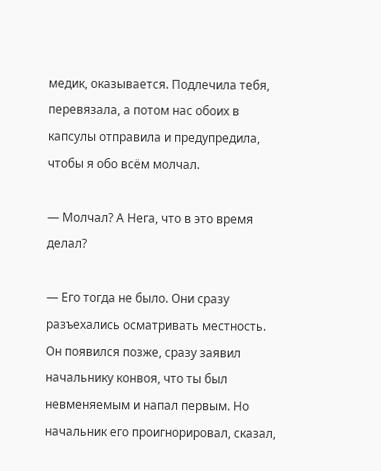медик, оказывается. Подлечила тебя, перевязала, а потом нас обоих в капсулы отправила и предупредила, чтобы я обо всём молчал.

— Молчал? А Нега, что в это время делал?

— Его тогда не было. Они сразу разъехались осматривать местность. Он появился позже, сразу заявил начальнику конвоя, что ты был невменяемым и напал первым. Но начальник его проигнорировал, сказал,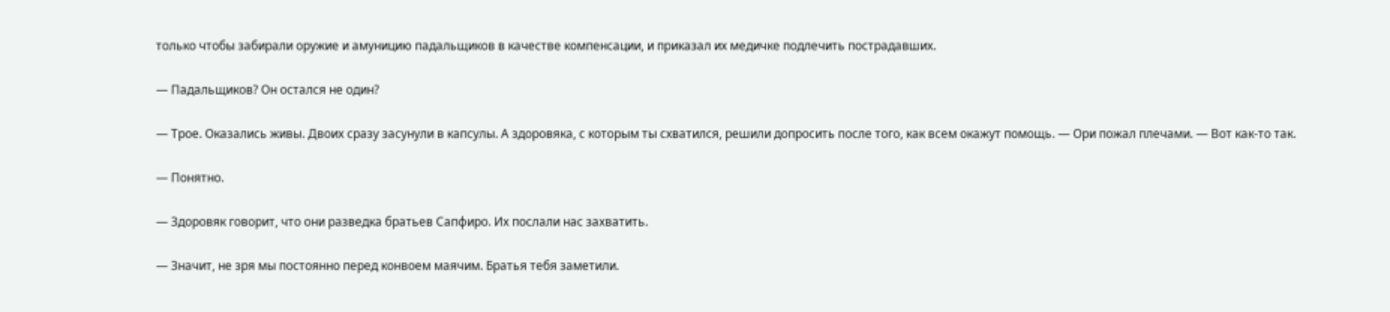только чтобы забирали оружие и амуницию падальщиков в качестве компенсации, и приказал их медичке подлечить пострадавших.

— Падальщиков? Он остался не один?

— Трое. Оказались живы. Двоих сразу засунули в капсулы. А здоровяка, с которым ты схватился, решили допросить после того, как всем окажут помощь. — Ори пожал плечами. — Вот как-то так.

— Понятно.

— Здоровяк говорит, что они разведка братьев Сапфиро. Их послали нас захватить.

— Значит, не зря мы постоянно перед конвоем маячим. Братья тебя заметили.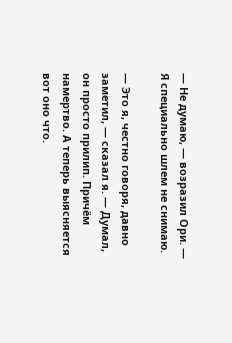— Не думаю, — возразил Ори. — Я специально шлем не снимаю.

— Это я, честно говоря, давно заметил, — сказал я. — Думал, он просто прилип. Причём намертво. А теперь выясняется вот оно что.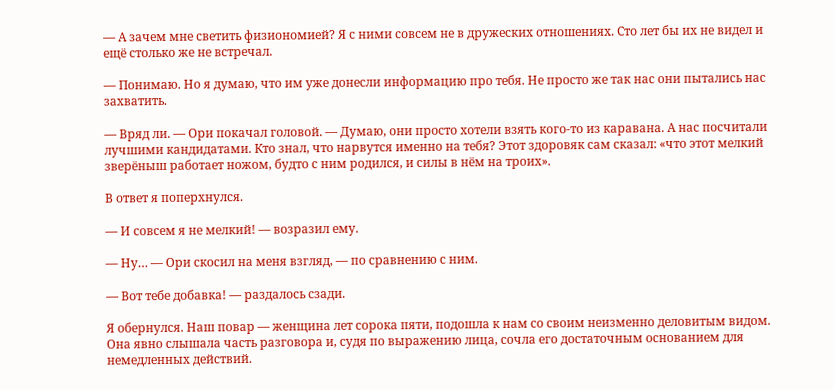— А зачем мне светить физиономией? Я с ними совсем не в дружеских отношениях. Сто лет бы их не видел и ещё столько же не встречал.

— Понимаю. Но я думаю, что им уже донесли информацию про тебя. Не просто же так нас они пытались нас захватить.

— Вряд ли. — Ори покачал головой. — Думаю, они просто хотели взять кого-то из каравана. А нас посчитали лучшими кандидатами. Кто знал, что нарвутся именно на тебя? Этот здоровяк сам сказал: «что этот мелкий зверёныш работает ножом, будто с ним родился, и силы в нём на троих».

В ответ я поперхнулся.

— И совсем я не мелкий! — возразил ему.

— Ну… — Ори скосил на меня взгляд, — по сравнению с ним.

— Вот тебе добавка! — раздалось сзади.

Я обернулся. Наш повар — женщина лет сорока пяти, подошла к нам со своим неизменно деловитым видом. Она явно слышала часть разговора и, судя по выражению лица, сочла его достаточным основанием для немедленных действий.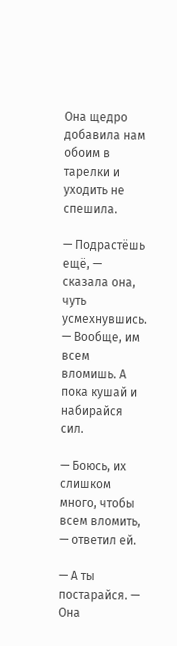Она щедро добавила нам обоим в тарелки и уходить не спешила.

— Подрастёшь ещё, — сказала она, чуть усмехнувшись. — Вообще, им всем вломишь. А пока кушай и набирайся сил.

— Боюсь, их слишком много, чтобы всем вломить, — ответил ей.

— А ты постарайся. — Она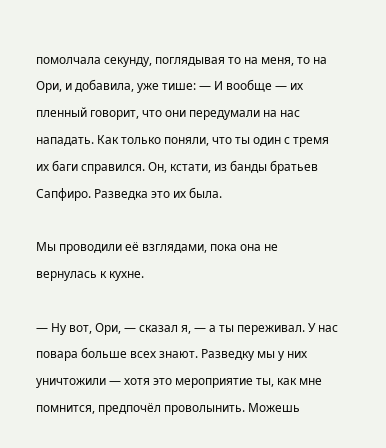помолчала секунду, поглядывая то на меня, то на Ори, и добавила, уже тише: — И вообще — их пленный говорит, что они передумали на нас нападать. Как только поняли, что ты один с тремя их баги справился. Он, кстати, из банды братьев Сапфиро. Разведка это их была.

Мы проводили её взглядами, пока она не вернулась к кухне.

— Ну вот, Ори, — сказал я, — а ты переживал. У нас повара больше всех знают. Разведку мы у них уничтожили — хотя это мероприятие ты, как мне помнится, предпочёл проволынить. Можешь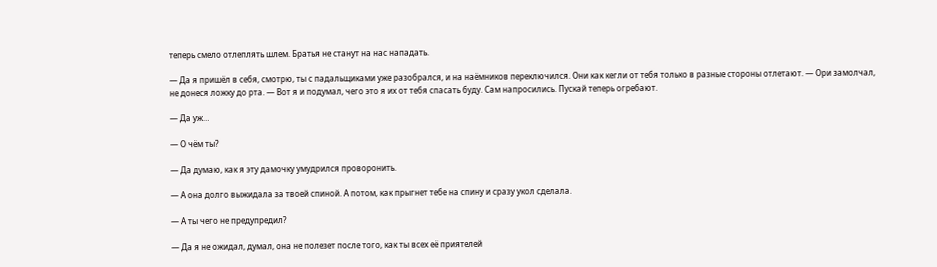теперь смело отлеплять шлем. Братья не станут на нас нападать.

— Да я пришёл в себя, смотрю, ты с падальщиками уже разобрался, и на наёмников переключился. Они как кегли от тебя только в разные стороны отлетают. — Ори замолчал, не донеся ложку до рта. — Вот я и подумал, чего это я их от тебя спасать буду. Сам напросились. Пускай теперь огребают.

— Да уж…

— О чём ты?

— Да думаю, как я эту дамочку умудрился проворонить.

— А она долго выжидала за твоей спиной. А потом, как прыгнет тебе на спину и сразу укол сделала.

— А ты чего не предупредил?

— Да я не ожидал, думал, она не полезет после того, как ты всех её приятелей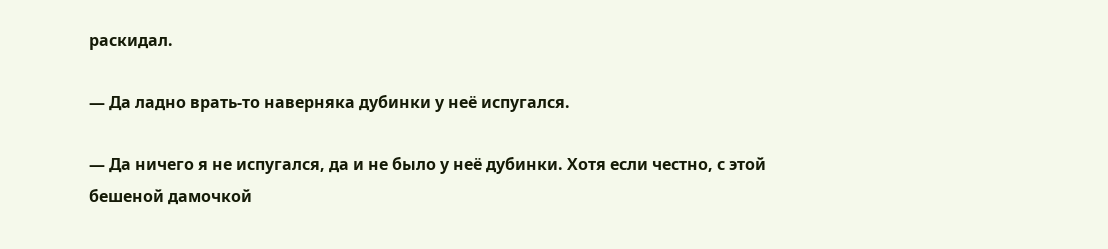раскидал.

— Да ладно врать-то наверняка дубинки у неё испугался.

— Да ничего я не испугался, да и не было у неё дубинки. Хотя если честно, с этой бешеной дамочкой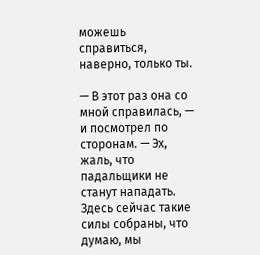можешь справиться, наверно, только ты.

— В этот раз она со мной справилась, — и посмотрел по сторонам. — Эх, жаль, что падальщики не станут нападать. Здесь сейчас такие силы собраны, что думаю, мы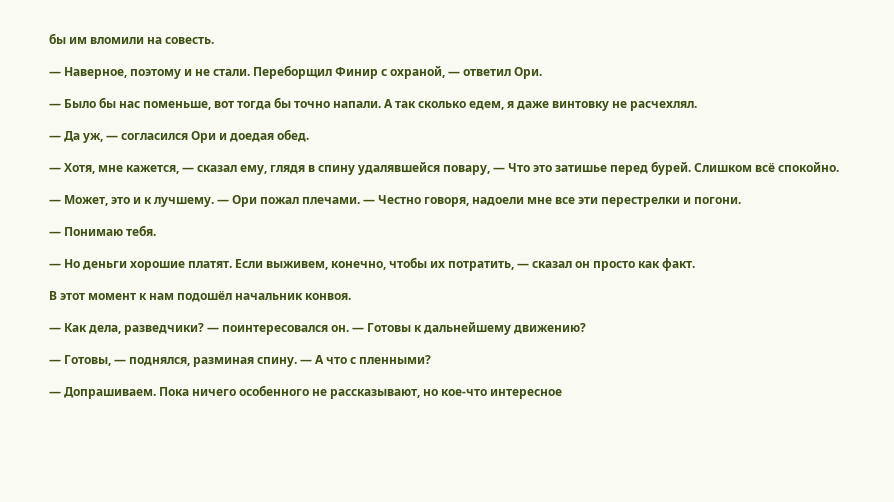бы им вломили на совесть.

— Наверное, поэтому и не стали. Переборщил Финир с охраной, — ответил Ори.

— Было бы нас поменьше, вот тогда бы точно напали. А так сколько едем, я даже винтовку не расчехлял.

— Да уж, — согласился Ори и доедая обед.

— Хотя, мне кажется, — сказал ему, глядя в спину удалявшейся повару, — Что это затишье перед бурей. Слишком всё спокойно.

— Может, это и к лучшему. — Ори пожал плечами. — Честно говоря, надоели мне все эти перестрелки и погони.

— Понимаю тебя.

— Но деньги хорошие платят. Если выживем, конечно, чтобы их потратить, — сказал он просто как факт.

В этот момент к нам подошёл начальник конвоя.

— Как дела, разведчики? — поинтересовался он. — Готовы к дальнейшему движению?

— Готовы, — поднялся, разминая спину. — А что с пленными?

— Допрашиваем. Пока ничего особенного не рассказывают, но кое-что интересное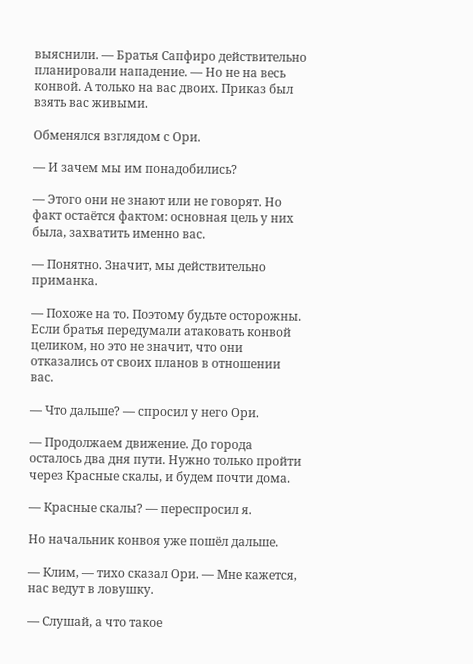выяснили. — Братья Сапфиро действительно планировали нападение. — Но не на весь конвой. А только на вас двоих. Приказ был взять вас живыми.

Обменялся взглядом с Ори.

— И зачем мы им понадобились?

— Этого они не знают или не говорят. Но факт остаётся фактом: основная цель у них была, захватить именно вас.

— Понятно. Значит, мы действительно приманка.

— Похоже на то. Поэтому будьте осторожны. Если братья передумали атаковать конвой целиком, но это не значит, что они отказались от своих планов в отношении вас.

— Что дальше? — спросил у него Ори.

— Продолжаем движение. До города осталось два дня пути. Нужно только пройти через Красные скалы, и будем почти дома.

— Красные скалы? — переспросил я.

Но начальник конвоя уже пошёл дальше.

— Клим, — тихо сказал Ори. — Мне кажется, нас ведут в ловушку.

— Слушай, а что такое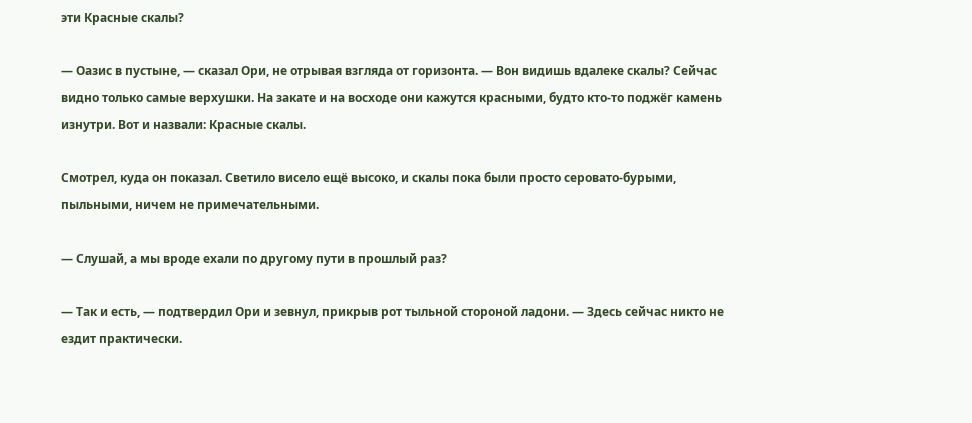эти Красные скалы?

— Оазис в пустыне, — сказал Ори, не отрывая взгляда от горизонта. — Вон видишь вдалеке скалы? Сейчас видно только самые верхушки. На закате и на восходе они кажутся красными, будто кто-то поджёг камень изнутри. Вот и назвали: Красные скалы.

Смотрел, куда он показал. Светило висело ещё высоко, и скалы пока были просто серовато-бурыми, пыльными, ничем не примечательными.

— Слушай, а мы вроде ехали по другому пути в прошлый раз?

— Так и есть, — подтвердил Ори и зевнул, прикрыв рот тыльной стороной ладони. — Здесь сейчас никто не ездит практически.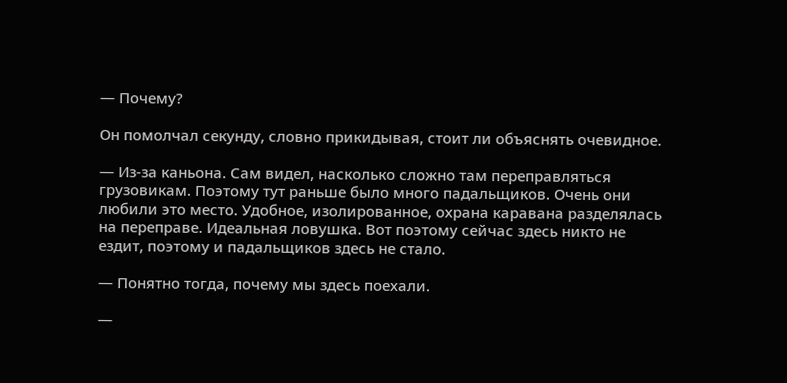— Почему?

Он помолчал секунду, словно прикидывая, стоит ли объяснять очевидное.

— Из-за каньона. Сам видел, насколько сложно там переправляться грузовикам. Поэтому тут раньше было много падальщиков. Очень они любили это место. Удобное, изолированное, охрана каравана разделялась на переправе. Идеальная ловушка. Вот поэтому сейчас здесь никто не ездит, поэтому и падальщиков здесь не стало.

— Понятно тогда, почему мы здесь поехали.

—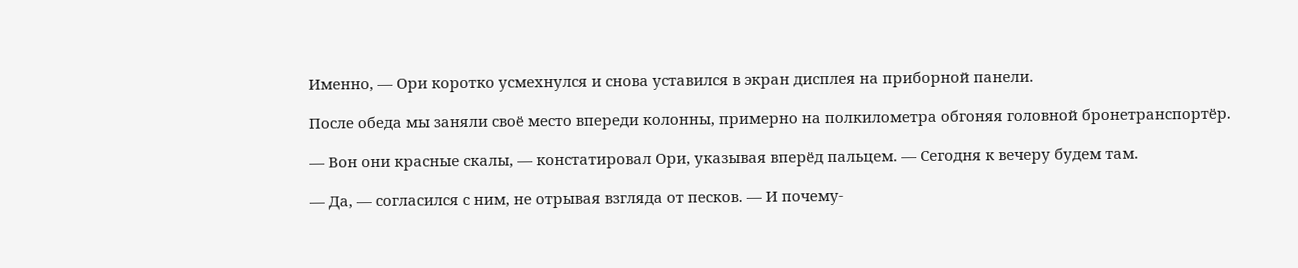Именно, — Ори коротко усмехнулся и снова уставился в экран дисплея на приборной панели.

После обеда мы заняли своё место впереди колонны, примерно на полкилометра обгоняя головной бронетранспортёр.

— Вон они красные скалы, — констатировал Ори, указывая вперёд пальцем. — Сегодня к вечеру будем там.

— Да, — согласился с ним, не отрывая взгляда от песков. — И почему-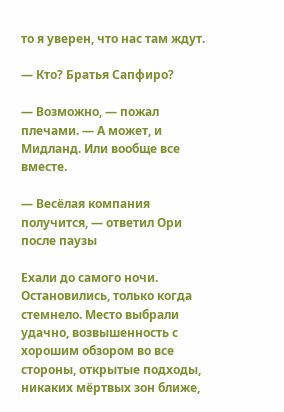то я уверен, что нас там ждут.

— Кто? Братья Сапфиро?

— Возможно, — пожал плечами. — А может, и Мидланд. Или вообще все вместе.

— Весёлая компания получится, — ответил Ори после паузы

Ехали до самого ночи. Остановились, только когда стемнело. Место выбрали удачно, возвышенность с хорошим обзором во все стороны, открытые подходы, никаких мёртвых зон ближе,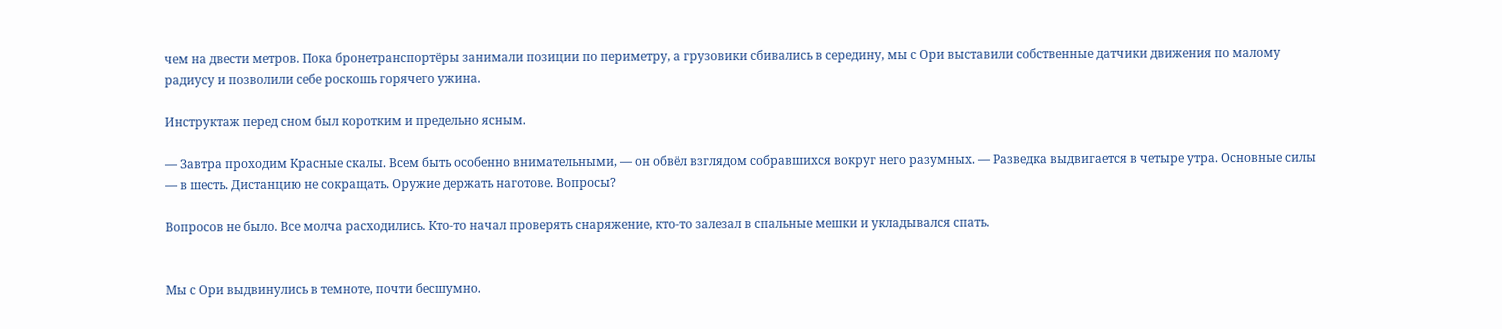чем на двести метров. Пока бронетранспортёры занимали позиции по периметру, а грузовики сбивались в середину, мы с Ори выставили собственные датчики движения по малому радиусу и позволили себе роскошь горячего ужина.

Инструктаж перед сном был коротким и предельно ясным.

— Завтра проходим Красные скалы. Всем быть особенно внимательными, — он обвёл взглядом собравшихся вокруг него разумных. — Разведка выдвигается в четыре утра. Основные силы — в шесть. Дистанцию не сокращать. Оружие держать наготове. Вопросы?

Вопросов не было. Все молча расходились. Кто-то начал проверять снаряжение, кто-то залезал в спальные мешки и укладывался спать.


Мы с Ори выдвинулись в темноте, почти бесшумно.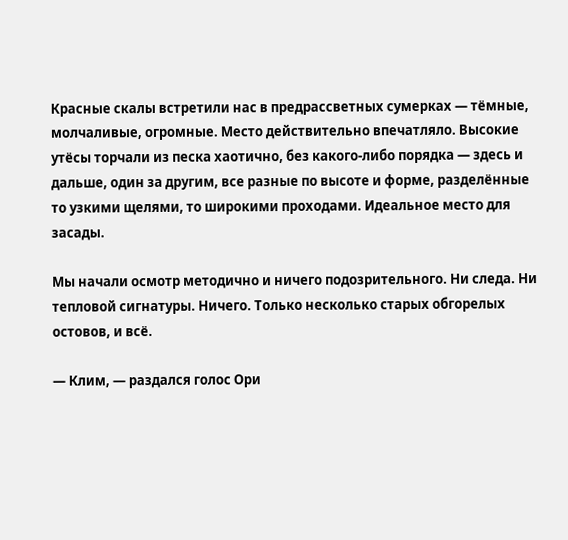Красные скалы встретили нас в предрассветных сумерках — тёмные, молчаливые, огромные. Место действительно впечатляло. Высокие утёсы торчали из песка хаотично, без какого-либо порядка — здесь и дальше, один за другим, все разные по высоте и форме, разделённые то узкими щелями, то широкими проходами. Идеальное место для засады.

Мы начали осмотр методично и ничего подозрительного. Ни следа. Ни тепловой сигнатуры. Ничего. Только несколько старых обгорелых остовов, и всё.

— Клим, — раздался голос Ори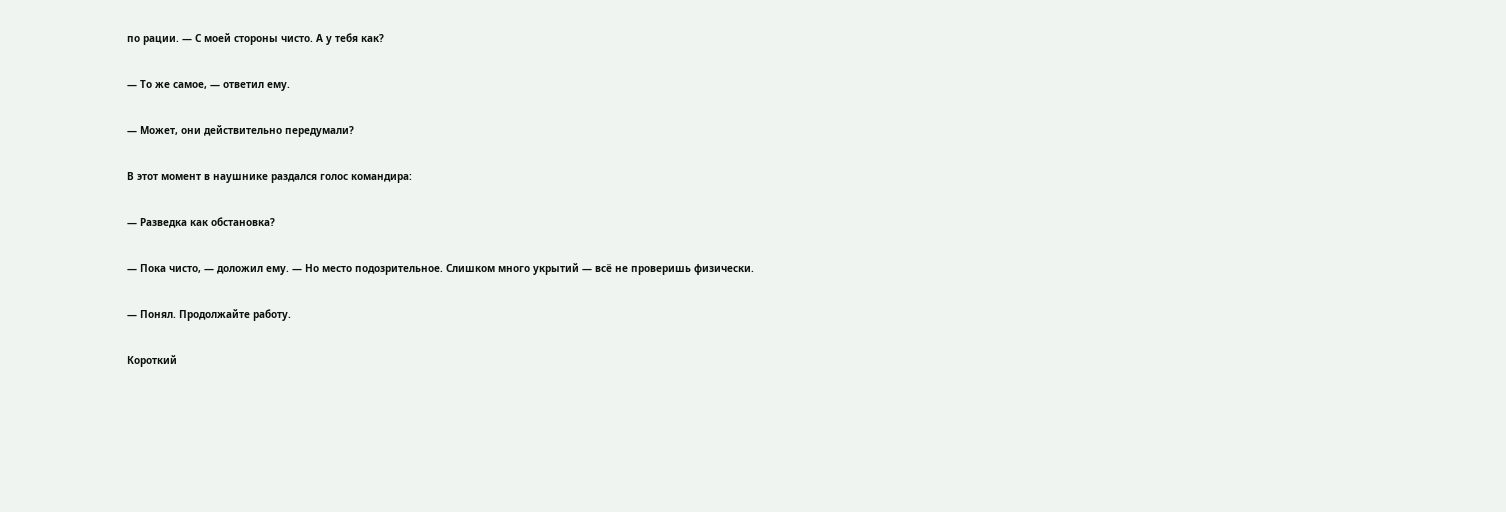по рации. — С моей стороны чисто. А у тебя как?

— То же самое, — ответил ему.

— Может, они действительно передумали?

В этот момент в наушнике раздался голос командира:

— Разведка как обстановка?

— Пока чисто, — доложил ему. — Но место подозрительное. Слишком много укрытий — всё не проверишь физически.

— Понял. Продолжайте работу.

Короткий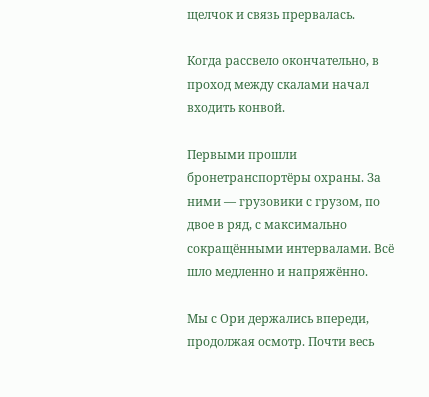щелчок и связь прервалась.

Когда рассвело окончательно, в проход между скалами начал входить конвой.

Первыми прошли бронетранспортёры охраны. За ними — грузовики с грузом, по двое в ряд, с максимально сокращёнными интервалами. Всё шло медленно и напряжённо.

Мы с Ори держались впереди, продолжая осмотр. Почти весь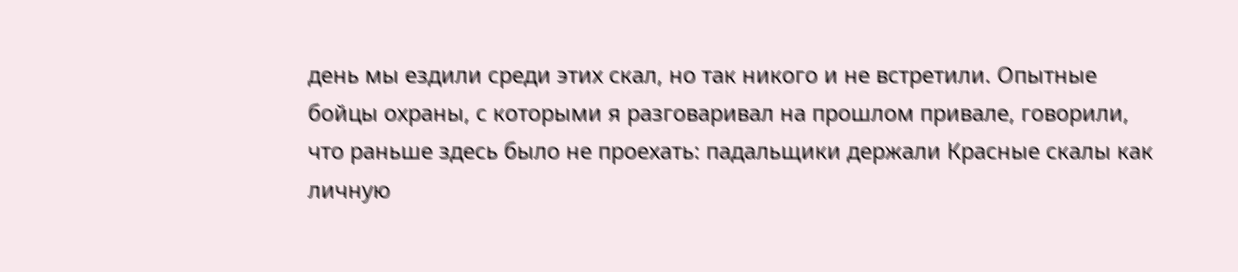день мы ездили среди этих скал, но так никого и не встретили. Опытные бойцы охраны, с которыми я разговаривал на прошлом привале, говорили, что раньше здесь было не проехать: падальщики держали Красные скалы как личную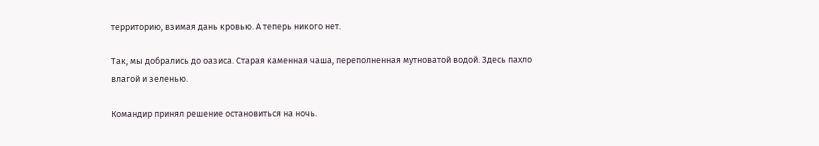территорию, взимая дань кровью. А теперь никого нет.

Так, мы добрались до оазиса. Старая каменная чаша, переполненная мутноватой водой. Здесь пахло влагой и зеленью.

Командир принял решение остановиться на ночь.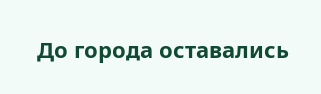До города оставались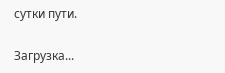сутки пути.

Загрузка...